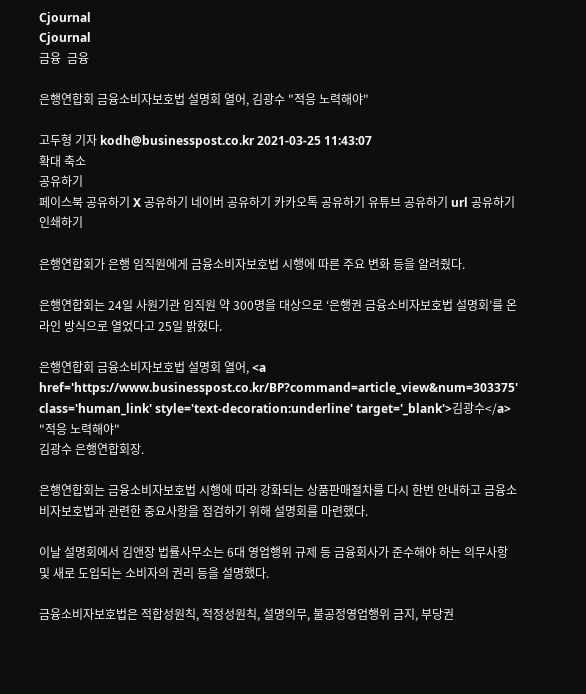Cjournal
Cjournal
금융  금융

은행연합회 금융소비자보호법 설명회 열어, 김광수 "적응 노력해야"

고두형 기자 kodh@businesspost.co.kr 2021-03-25 11:43:07
확대 축소
공유하기
페이스북 공유하기 X 공유하기 네이버 공유하기 카카오톡 공유하기 유튜브 공유하기 url 공유하기 인쇄하기

은행연합회가 은행 임직원에게 금융소비자보호법 시행에 따른 주요 변화 등을 알려줬다.

은행연합회는 24일 사원기관 임직원 약 300명을 대상으로 ‘은행권 금융소비자보호법 설명회’를 온라인 방식으로 열었다고 25일 밝혔다.

은행연합회 금융소비자보호법 설명회 열어, <a href='https://www.businesspost.co.kr/BP?command=article_view&num=303375' class='human_link' style='text-decoration:underline' target='_blank'>김광수</a> "적응 노력해야"
김광수 은행연합회장.

은행연합회는 금융소비자보호법 시행에 따라 강화되는 상품판매절차를 다시 한번 안내하고 금융소비자보호법과 관련한 중요사항을 점검하기 위해 설명회를 마련했다.

이날 설명회에서 김앤장 법률사무소는 6대 영업행위 규제 등 금융회사가 준수해야 하는 의무사항 및 새로 도입되는 소비자의 권리 등을 설명했다.

금융소비자보호법은 적합성원칙, 적정성원칙, 설명의무, 불공정영업행위 금지, 부당권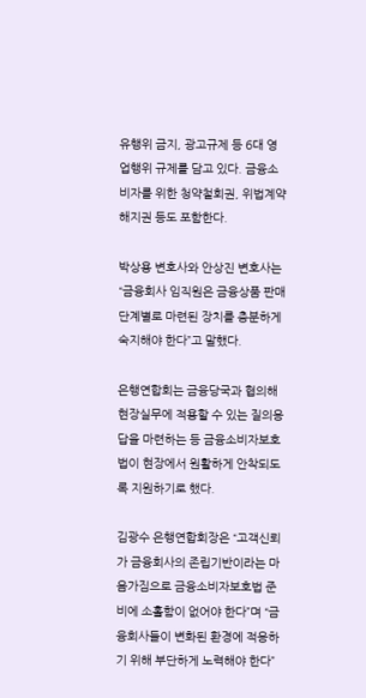유행위 금지, 광고규제 등 6대 영업행위 규제를 담고 있다. 금융소비자를 위한 청약철회권, 위법계약 해지권 등도 포함한다.

박상용 변호사와 안상진 변호사는 “금융회사 임직원은 금융상품 판매단계별로 마련된 장치를 충분하게 숙지해야 한다”고 말했다.

은행연합회는 금융당국과 협의해 현장실무에 적용할 수 있는 질의응답을 마련하는 등 금융소비자보호법이 현장에서 원활하게 안착되도록 지원하기로 했다.

김광수 은행연합회장은 “고객신뢰가 금융회사의 존립기반이라는 마음가짐으로 금융소비자보호법 준비에 소홀함이 없어야 한다”며 “금융회사들이 변화된 환경에 적응하기 위해 부단하게 노력해야 한다”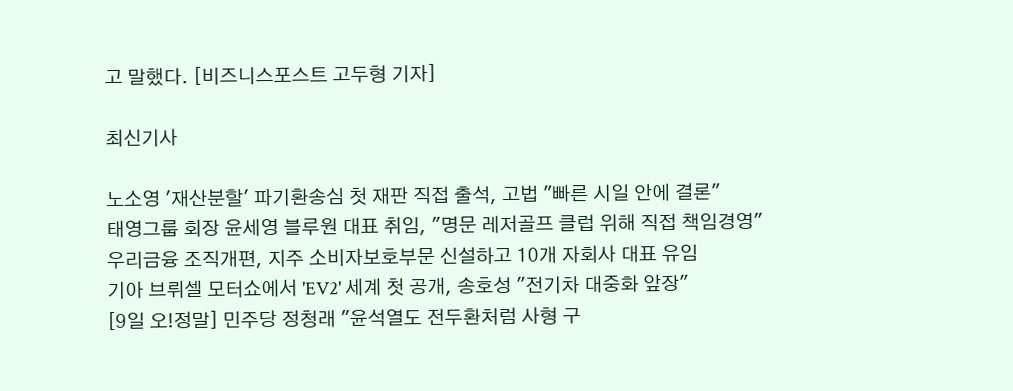고 말했다. [비즈니스포스트 고두형 기자]

최신기사

노소영 '재산분할' 파기환송심 첫 재판 직접 출석, 고법 "빠른 시일 안에 결론"
태영그룹 회장 윤세영 블루원 대표 취임, "명문 레저골프 클럽 위해 직접 책임경영"
우리금융 조직개편, 지주 소비자보호부문 신설하고 10개 자회사 대표 유임
기아 브뤼셀 모터쇼에서 'EV2' 세계 첫 공개, 송호성 "전기차 대중화 앞장"
[9일 오!정말] 민주당 정청래 "윤석열도 전두환처럼 사형 구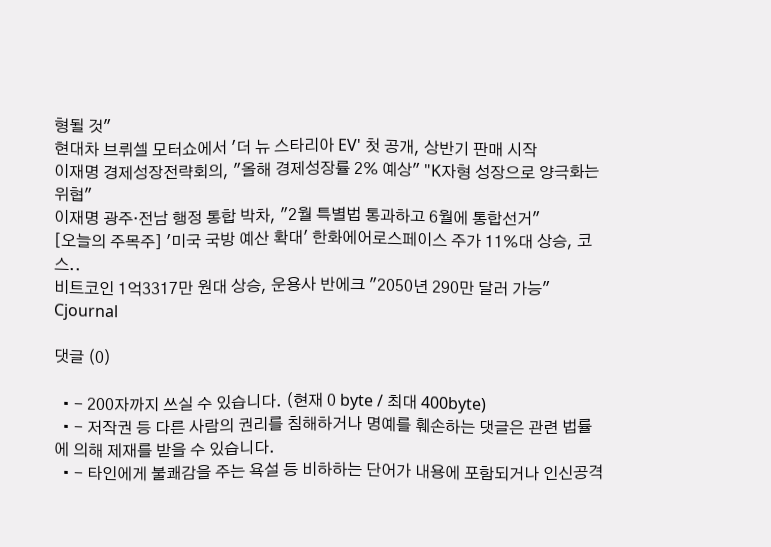형될 것"
현대차 브뤼셀 모터쇼에서 '더 뉴 스타리아 EV' 첫 공개, 상반기 판매 시작
이재명 경제성장전략회의, "올해 경제성장률 2% 예상" "K자형 성장으로 양극화는 위협"
이재명 광주·전남 행정 통합 박차, "2월 특별법 통과하고 6월에 통합선거"
[오늘의 주목주] '미국 국방 예산 확대' 한화에어로스페이스 주가 11%대 상승, 코스..
비트코인 1억3317만 원대 상승, 운용사 반에크 "2050년 290만 달러 가능"
Cjournal

댓글 (0)

  • - 200자까지 쓰실 수 있습니다. (현재 0 byte / 최대 400byte)
  • - 저작권 등 다른 사람의 권리를 침해하거나 명예를 훼손하는 댓글은 관련 법률에 의해 제재를 받을 수 있습니다.
  • - 타인에게 불쾌감을 주는 욕설 등 비하하는 단어가 내용에 포함되거나 인신공격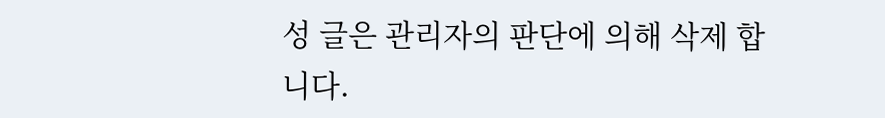성 글은 관리자의 판단에 의해 삭제 합니다.